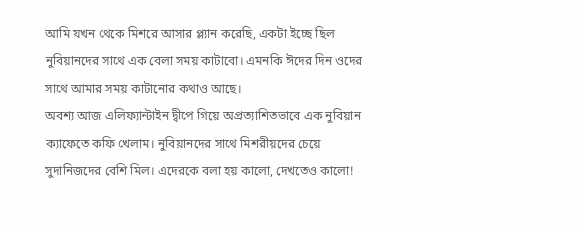আমি যখন থেকে মিশরে আসার প্ল্যান করেছি, একটা ইচ্ছে ছিল নুবিয়ানদের সাথে এক বেলা সময় কাটাবো। এমনকি ঈদের দিন ওদের সাথে আমার সময় কাটানোর কথাও আছে।
অবশ্য আজ এলিফ্যান্টাইন দ্বীপে গিয়ে অপ্রত্যাশিতভাবে এক নুবিয়ান ক্যাফেতে কফি খেলাম। নুবিয়ানদের সাথে মিশরীয়দের চেয়ে সুদানিজদের বেশি মিল। এদেরকে বলা হয় কালো, দেখতেও কালো!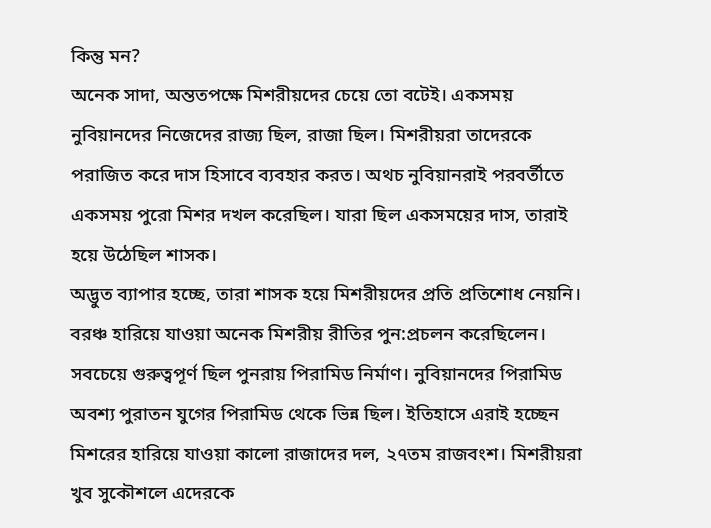কিন্তু মন?
অনেক সাদা, অন্ততপক্ষে মিশরীয়দের চেয়ে তো বটেই। একসময় নুবিয়ানদের নিজেদের রাজ্য ছিল, রাজা ছিল। মিশরীয়রা তাদেরকে পরাজিত করে দাস হিসাবে ব্যবহার করত। অথচ নুবিয়ানরাই পরবর্তীতে একসময় পুরো মিশর দখল করেছিল। যারা ছিল একসময়ের দাস, তারাই হয়ে উঠেছিল শাসক।
অদ্ভুত ব্যাপার হচ্ছে, তারা শাসক হয়ে মিশরীয়দের প্রতি প্রতিশোধ নেয়নি। বরঞ্চ হারিয়ে যাওয়া অনেক মিশরীয় রীতির পুন:প্রচলন করেছিলেন। সবচেয়ে গুরুত্বপূর্ণ ছিল পুনরায় পিরামিড নির্মাণ। নুবিয়ানদের পিরামিড অবশ্য পুরাতন যুগের পিরামিড থেকে ভিন্ন ছিল। ইতিহাসে এরাই হচ্ছেন মিশরের হারিয়ে যাওয়া কালো রাজাদের দল, ২৭তম রাজবংশ। মিশরীয়রা খুব সুকৌশলে এদেরকে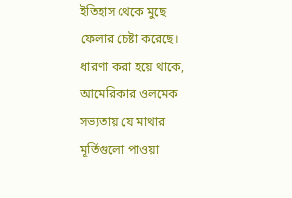ইতিহাস থেকে মুছে ফেলার চেষ্টা করেছে।
ধারণা করা হয়ে থাকে, আমেরিকার ওলমেক সভ্যতায় যে মাথার মূর্তিগুলো পাওয়া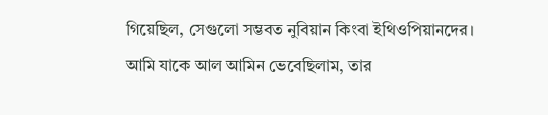গিয়েছিল, সেগুলো সম্ভবত নুবিয়ান কিংবা ইথিওপিয়ানদের।
আমি যাকে আল আমিন ভেবেছিলাম, তার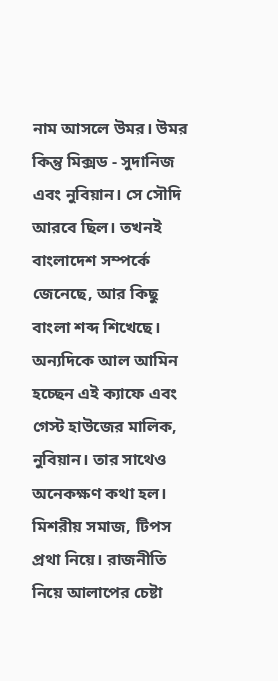নাম আসলে উমর। উমর কিন্তু মিক্সড - সুদানিজ এবং নুবিয়ান। সে সৌদি আরবে ছিল। তখনই বাংলাদেশ সম্পর্কে জেনেছে, আর কিছু বাংলা শব্দ শিখেছে। অন্যদিকে আল আমিন হচ্ছেন এই ক্যাফে এবং গেস্ট হাউজের মালিক, নুবিয়ান। তার সাথেও অনেকক্ষণ কথা হল। মিশরীয় সমাজ, টিপস প্রথা নিয়ে। রাজনীতি নিয়ে আলাপের চেষ্টা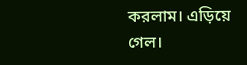করলাম। এড়িয়ে গেল।